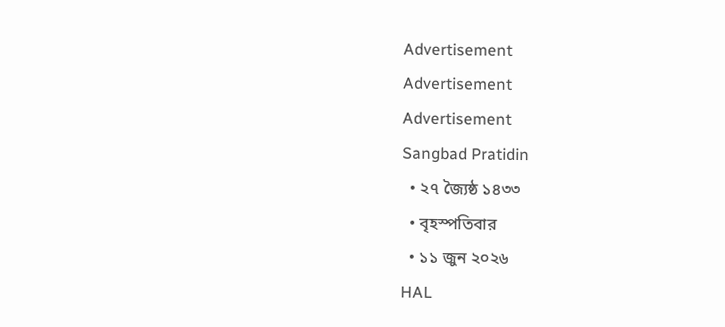Advertisement
Advertisement
Advertisement
Sangbad Pratidin
  • ২৭ জ্যৈষ্ঠ ১৪৩৩
  • বৃহস্পতিবার
  • ১১ জুন ২০২৬
HAL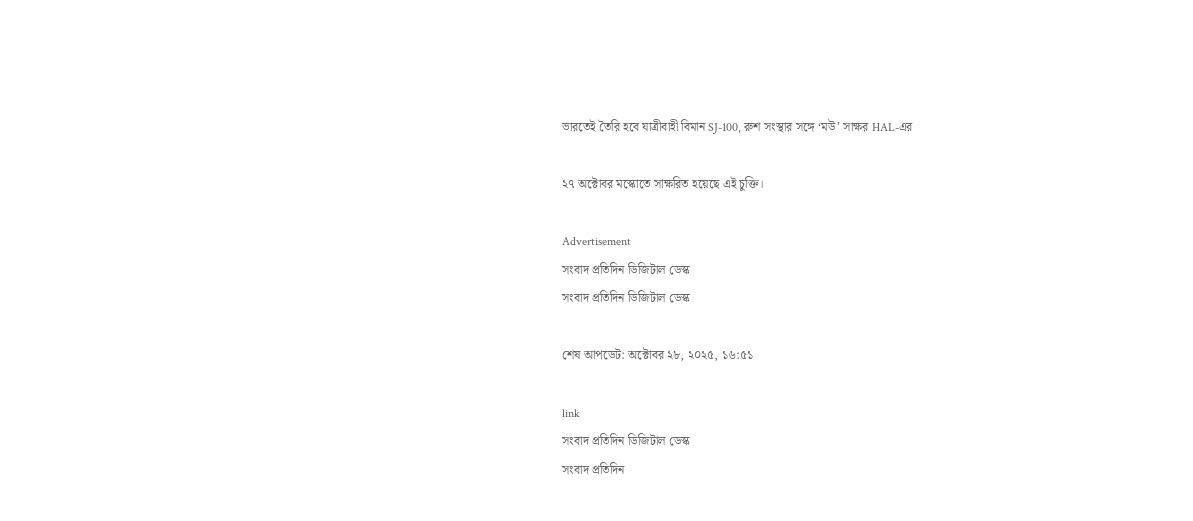ভারতেই তৈরি হবে যাত্রীবাহী বিমান SJ-100, রুশ সংস্থার সঙ্গে ‘মউ’ সাক্ষর HAL-এর

২৭ অক্টোবর মস্কোতে সাক্ষরিত হয়েছে এই চুক্তি।

Advertisement
সংবাদ প্রতিদিন ডিজিটাল ডেস্ক
সংবাদ প্রতিদিন ডিজিটাল ডেস্ক

শেষ আপডেট: অক্টোবর ২৮, ২০২৫, ১৬:৫১

link
সংবাদ প্রতিদিন ডিজিটাল ডেস্ক
সংবাদ প্রতিদিন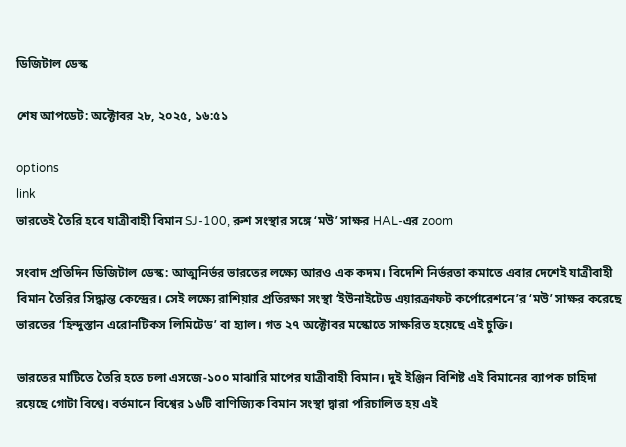ডিজিটাল ডেস্ক

শেষ আপডেট: অক্টোবর ২৮, ২০২৫, ১৬:৫১

options
link
ভারতেই তৈরি হবে যাত্রীবাহী বিমান SJ-100, রুশ সংস্থার সঙ্গে ‘মউ’ সাক্ষর HAL-এর zoom

সংবাদ প্রতিদিন ডিজিটাল ডেস্ক: আত্মনির্ভর ভারতের লক্ষ্যে আরও এক কদম। বিদেশি নির্ভরতা কমাতে এবার দেশেই যাত্রীবাহী বিমান তৈরির সিদ্ধান্ত কেন্দ্রের। সেই লক্ষ্যে রাশিয়ার প্রতিরক্ষা সংস্থা ‘ইউনাইটেড এয়ারক্রাফট কর্পোরেশনে’র ‘মউ’ সাক্ষর করেছে ভারতের ‘হিন্দুস্তান এরোনটিকস লিমিটেড’ বা হ্যাল। গত ২৭ অক্টোবর মস্কোতে সাক্ষরিত হয়েছে এই চুক্তি।

ভারতের মাটিতে তৈরি হতে চলা এসজে-১০০ মাঝারি মাপের যাত্রীবাহী বিমান। দুই ইঞ্জিন বিশিষ্ট এই বিমানের ব্যাপক চাহিদা রয়েছে গোটা বিশ্বে। বর্তমানে বিশ্বের ১৬টি বাণিজ্যিক বিমান সংস্থা দ্বারা পরিচালিত হয় এই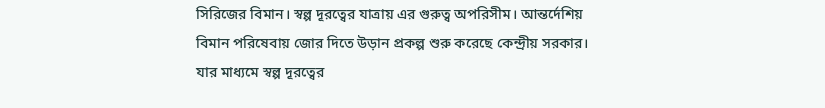সিরিজের বিমান। স্বল্প দূরত্বের যাত্রায় এর গুরুত্ব অপরিসীম। আন্তর্দেশিয় বিমান পরিষেবায় জোর দিতে উড়ান প্রকল্প শুরু করেছে কেন্দ্রীয় সরকার। যার মাধ্যমে স্বল্প দূরত্বের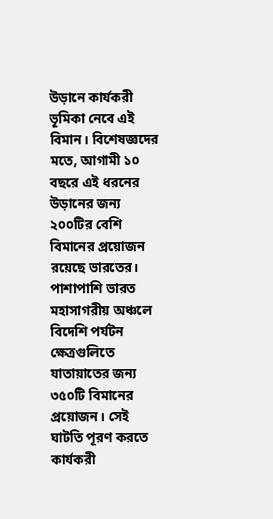উড়ানে কার্যকরী ভূমিকা নেবে এই বিমান। বিশেষজ্ঞদের মতে, আগামী ১০ বছরে এই ধরনের উড়ানের জন্য ২০০টির বেশি বিমানের প্রয়োজন রয়েছে ভারতের। পাশাপাশি ভারত মহাসাগরীয় অঞ্চলে বিদেশি পর্যটন ক্ষেত্রগুলিতে যাতায়াতের জন্য ৩৫০টি বিমানের প্রয়োজন। সেই ঘাটতি পূরণ করতে কার্যকরী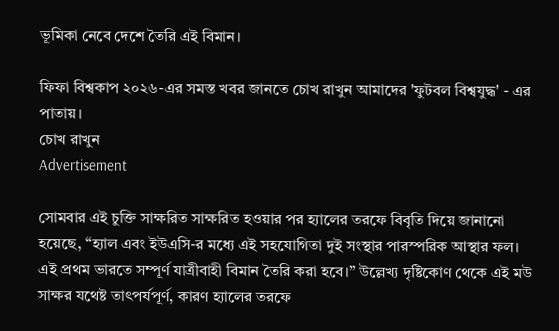ভূমিকা নেবে দেশে তৈরি এই বিমান।

ফিফা বিশ্বকাপ ২০২৬-এর সমস্ত খবর জানতে চোখ রাখুন আমাদের 'ফুটবল বিশ্বযুদ্ধ' - এর পাতায়।
চোখ রাখুন
Advertisement

সোমবার এই চুক্তি সাক্ষরিত সাক্ষরিত হওয়ার পর হ্যালের তরফে বিবৃতি দিয়ে জানানো হয়েছে, “হ্যাল এবং ইউএসি-র মধ্যে এই সহযোগিতা দুই সংস্থার পারস্পরিক আস্থার ফল। এই প্রথম ভারতে সম্পূর্ণ যাত্রীবাহী বিমান তৈরি করা হবে।” উল্লেখ্য দৃষ্টিকোণ থেকে এই মউ সাক্ষর যথেষ্ট তাৎপর্যপূর্ণ, কারণ হ্যালের তরফে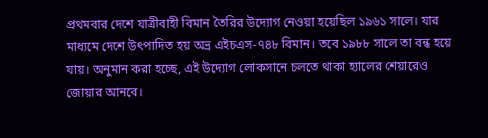প্রথমবার দেশে যাত্রীবাহী বিমান তৈরির উদ্যোগ নেওয়া হয়েছিল ১৯৬১ সালে। যার মাধ্যমে দেশে উৎপাদিত হয় অভ্র এইচএস-৭৪৮ বিমান। তবে ১৯৮৮ সালে তা বন্ধ হয়ে যায়। অনুমান করা হচ্ছে, এই উদ্যোগ লোকসানে চলতে থাকা হ্যালের শেয়ারেও জোয়ার আনবে।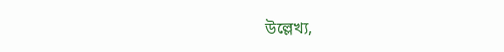উল্লেখ্য,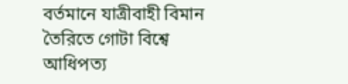বর্তমানে যাত্রীবাহী বিমান তৈরিতে গোটা বিশ্বে আধিপত্য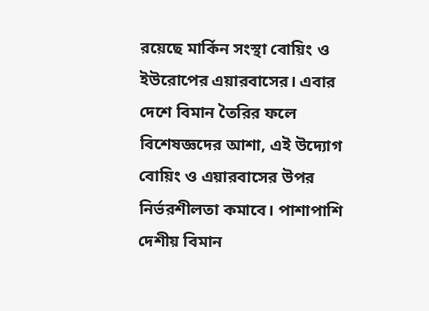রয়েছে মার্কিন সংস্থা বোয়িং ও ইউরোপের এয়ারবাসের। এবার দেশে বিমান তৈরির ফলে বিশেষজ্ঞদের আশা, এই উদ্যোগ বোয়িং ও এয়ারবাসের উপর নির্ভরশীলতা কমাবে। পাশাপাশি দেশীয় বিমান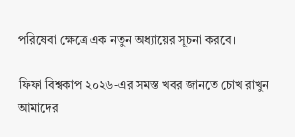পরিষেবা ক্ষেত্রে এক নতুন অধ্যায়ের সূচনা করবে।

ফিফা বিশ্বকাপ ২০২৬-এর সমস্ত খবর জানতে চোখ রাখুন আমাদের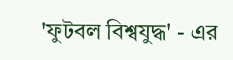'ফুটবল বিশ্বযুদ্ধ' - এর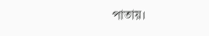পাতায়।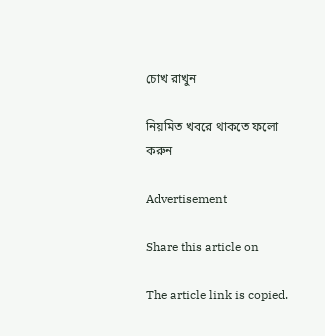চোখ রাখুন

নিয়মিত খবরে থাকতে ফলো করুন

Advertisement

Share this article on

The article link is copied.